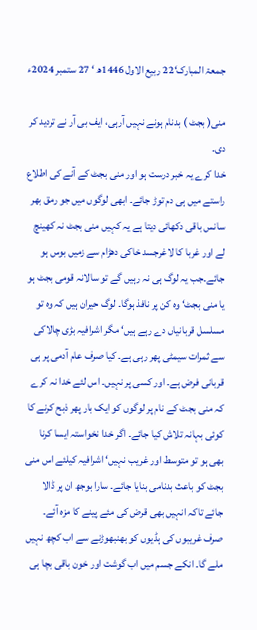جمعۃ المبارک‘22 ربیع الاول 1446ھ ‘ 27 ستمبر 2024ء

منی( بجٹ ) بدنام ہونے نہیں آرہی، ایف بی آر نے تردید کر دی۔
خدا کرے یہ خبر درست ہو اور منی بجٹ کے آنے کی اطلاع راستے میں ہی دم توڑ جائے۔ ابھی لوگوں میں جو رمق بھر سانس باقی دکھائی دیتا ہے یہ کہیں منی بجٹ نہ کھینچ لے اور غربا کا لاغرجسد خاکی دھڑام سے زمیں بوس ہو جائے۔جب یہ لوگ ہی نہ رہیں گے تو سالانہ قومی بجٹ ہو یا منی بجٹ‘ وہ کن پر نافذ ہوگا۔ لوگ حیران ہیں کہ وہ تو مسلسل قربانیاں دے رہے ہیں‘ مگر اشرافیہ بڑی چالاکی سے ثمرات سیمٹی پھر رہی ہے۔ کیا صرف عام آدمی پر ہی قربانی فرض ہے۔ اور کسی پر نہیں۔ اس لئے خدا نہ کرے کہ منی بجٹ کے نام پر لوگوں کو ایک بار پھر ذبح کرنے کا کوئی بہانہ تلاش کیا جائے۔ اگر خدا نخواستہ ایسا کرنا بھی ہو تو متوسط اور غریب نہیں‘ اشرافیہ کیلئے اس منی بجٹ کو باعث بدنامی بنایا جائے۔ سارا بوجھ ان پر ڈالا جائے تاکہ انہیں بھی قرض کی مئے پینے کا مزہ آئے۔ صرف غریبوں کی ہڈیوں کو بھنبھوڑنے سے اب کچھ نہیں ملے گا۔ انکے جسم میں اب گوشت اور خون باقی بچا ہی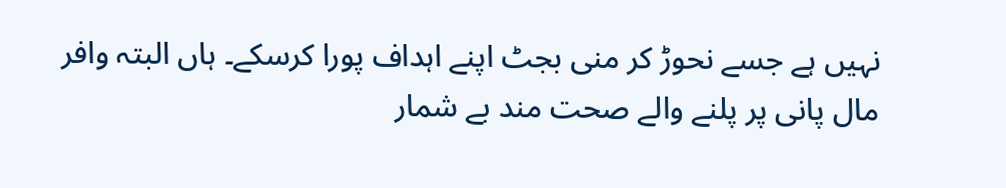نہیں ہے جسے نحوڑ کر منی بجٹ اپنے اہداف پورا کرسکے۔ ہاں البتہ وافر مال پانی پر پلنے والے صحت مند بے شمار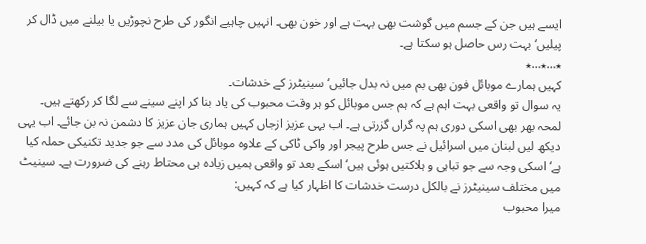ایسے ہیں جن کے جسم میں گوشت بھی بہت ہے اور خون بھی۔ انہیں چاہیے انگور کی طرح نچوڑیں یا بیلنے میں ڈال کر پیلیں‘ بہت رس حاصل ہو سکتا ہے۔
٭…٭…٭
کہیں ہمارے موبائل فون بھی بم میں نہ بدل جائیں‘ سینیٹرز کے خدشات۔
یہ سوال تو واقعی بہت اہم ہے کہ ہم جس موبائل کو ہر وقت محبوب کی یاد بنا کر اپنے سینے سے لگا کر رکھتے ہیں۔ لمحہ بھر بھی اسکی دوری ہم پہ گراں گزرتی ہے۔ اب یہی عزیز ازجاں کہیں ہماری جان عزیز کا دشمن نہ بن جائے۔ اب یہی دیکھ لیں لبنان میں اسرائیل نے جس طرح پیجر اور واکی ٹاکی کے علاوہ موبائل کی مدد سے جو جدید تکنیکی حملہ کیا ہے‘ اسکی وجہ سے جو تباہی و ہلاکتیں ہوئی ہیں‘ اسکے بعد تو واقعی ہمیں زیادہ ہی محتاط رہنے کی ضرورت ہے۔ سینیٹ میں مختلف سینیٹرز نے بالکل درست خدشات کا اظہار کیا ہے کہ کہیں:
میرا محبوب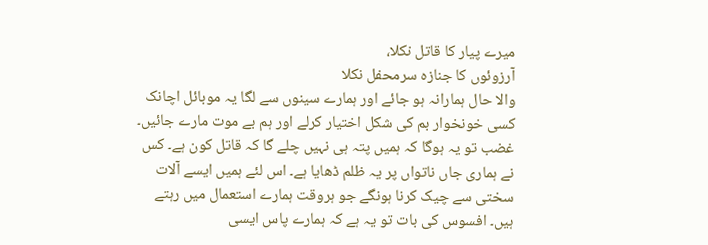میرے پیار کا قاتل نکلا،
آرزوئوں کا جنازہ سرمحفل نکلا
والا حال ہمارانہ ہو جائے اور ہمارے سینوں سے لگا یہ موبائل اچانک کسی خونخوار بم کی شکل اختیار کرلے اور ہم بے موت مارے جائیں۔ غضب تو یہ ہوگا کہ ہمیں پتہ ہی نہیں چلے گا کہ قاتل کون ہے۔ کس نے ہماری جاں ناتواں پر یہ ظلم ڈھایا ہے۔ اس لئے ہمیں ایسے آلات سختی سے چیک کرنا ہونگے جو ہروقت ہمارے استعمال میں رہتے ہیں۔ افسوس کی بات تو یہ ہے کہ ہمارے پاس ایسی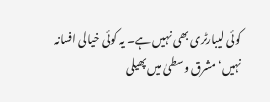کوئی لیبارٹری بھی نہیں ہے۔ یہ کوئی خیالی افسانہ نہیں‘ مشرق وسطیٰ میں پھیلی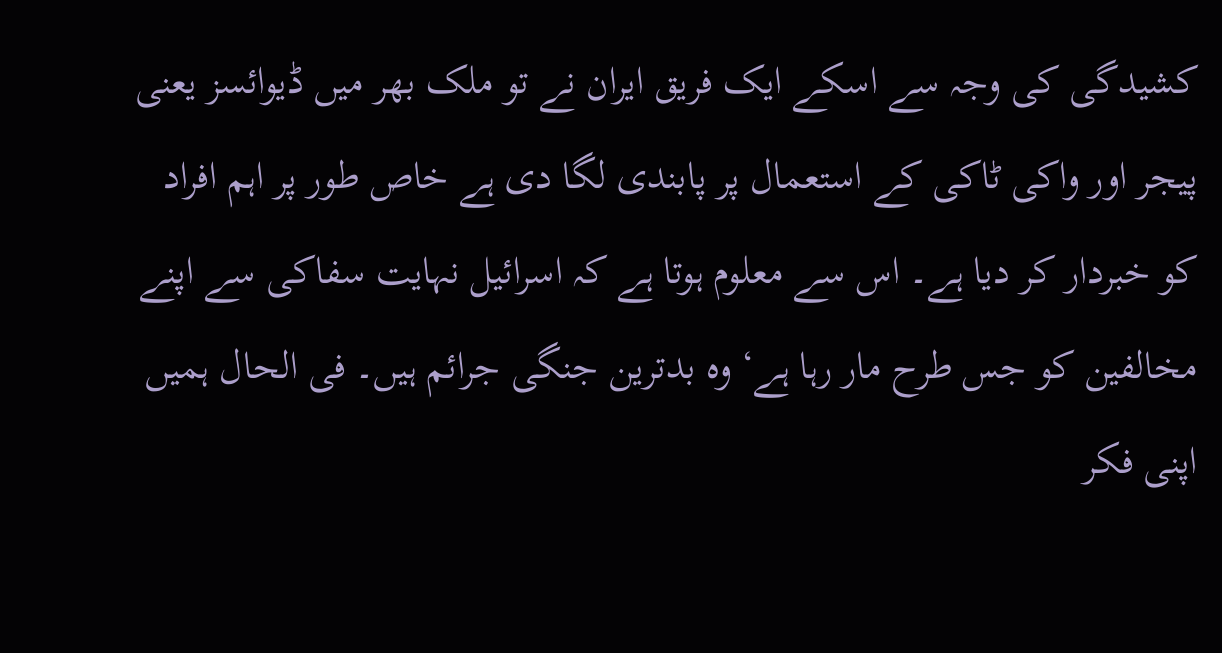کشیدگی کی وجہ سے اسکے ایک فریق ایران نے تو ملک بھر میں ڈیوائسز یعنی پیجر اور واکی ٹاکی کے استعمال پر پابندی لگا دی ہے خاص طور پر اہم افراد کو خبردار کر دیا ہے۔ اس سے معلوم ہوتا ہے کہ اسرائیل نہایت سفاکی سے اپنے مخالفین کو جس طرح مار رہا ہے‘ وہ بدترین جنگی جرائم ہیں۔ فی الحال ہمیں اپنی فکر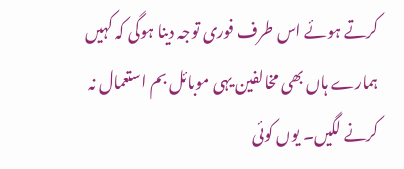کرتے ہوئے اس طرف فوری توجہ دینا ہوگی کہ کہیں ہمارے ہاں بھی مخالفین یہی موبائل بم استعمال نہ کرنے لگیں۔ یوں کوئی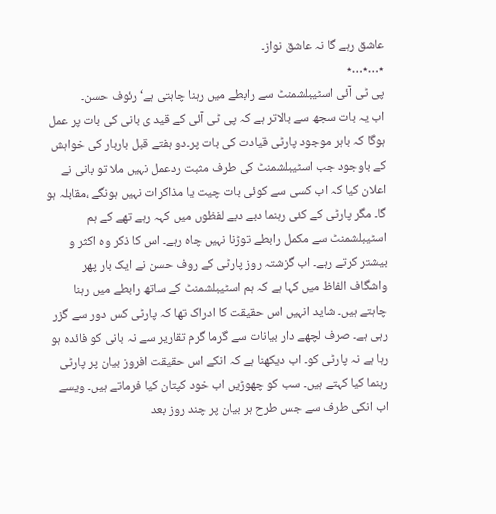عاشق رہے گا نہ عاشق نواز۔
٭…٭…٭
پی ٹی آئی اسٹیبلشمنٹ سے رابطے میں رہنا چاہتی ہے‘ رئوف حسن۔
اب یہ بات سجھ سے بالاتر ہے کہ پی ٹی آئی کے قید ی بانی کی بات پر عمل ہوگا کہ باہر موجود پارٹی قیادت کی بات پر۔دو ہفتے قبل باربار کی خواہش کے باوجود جب اسٹیبلشمنٹ کی طرف مثبت ردعمل نہیں ملا تو بانی نے اعلان کیا کہ اب کسی سے کوئی بات چیت یا مذاکرات نہیں ہونگے ،مقابلہ ہو گا۔ مگر پارٹی کے کئی رہنما دبے دبے لفظوں میں کہہ رہے تھے کے ہم اسٹیبلشمنٹ سے مکمل رابطے توڑنا نہیں چاہ رہے۔ اس کا ذکر وہ اکثر و بیشتر کرتے رہے۔ اب گزشتہ روز پارٹی کے روف حسن نے ایک بار پھر واشگاف الفاظ میں کہا ہے کہ ہم اسٹیبلشمنٹ کے ساتھ رابطے میں رہنا چاہتے ہیں۔ شاید انہیں اس حقیقت کا ادراک تھا کہ پارٹی کس دور سے گزر رہی ہے۔ صرف لچھے دار بیانات سے گرما گرم تقاریر سے نہ بانی کو فائدہ ہو رہا ہے نہ پارٹی کو۔ اب دیکھنا ہے کہ انکے اس حقیقت افروز بیان پر پارٹی رہنما کیا کہتے ہیں۔ سب کو چھوڑیں اب خود کپتان کیا فرماتے ہیں۔ ویسے اب انکی طرف سے جس طرح ہر بیان پر چند روز بعد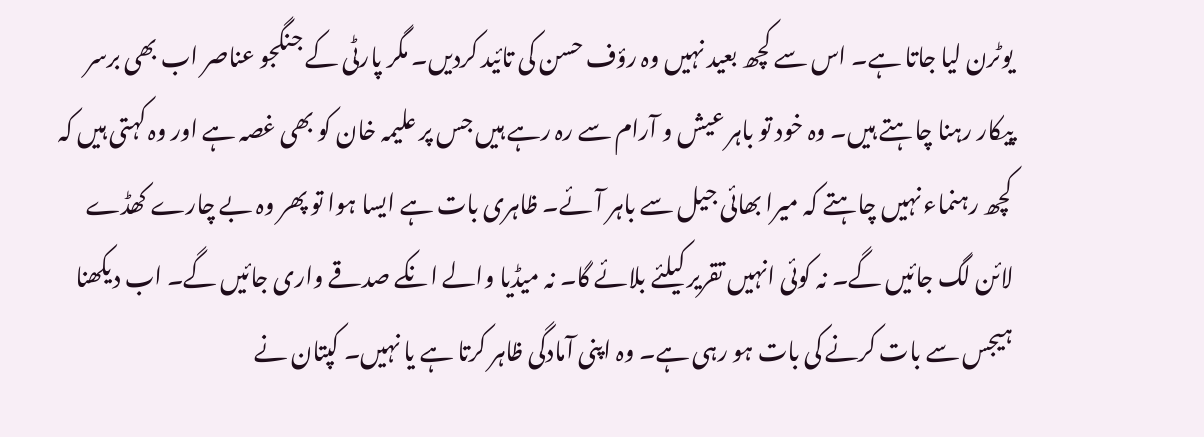یوٹرن لیا جاتا ہے۔ اس سے کچھ بعید نہیں وہ رؤف حسن کی تائید کردیں۔ مگر پارٹی کے جنگجو عناصر اب بھی برسر پیکار رہنا چاہتے ہیں۔ وہ خود تو باہر عیش و آرام سے رہ رہے ہیں جس پر علیمہ خان کو بھی غصہ ہے اور وہ کہتی ہیں کہ کچھ رہنماء نہیں چاہتے کہ میرا بھائی جیل سے باہر آئے۔ ظاہری بات ہے ایسا ہوا تو پھر وہ بے چارے کھڈے لائن لگ جائیں گے۔ نہ کوئی انہیں تقریر کیلئے بلائے گا۔ نہ میڈیا والے انکے صدقے واری جائیں گے۔ اب دیکھنا ہیجس سے بات کرنے کی بات ہو رہی ہے۔ وہ اپنی آمادگی ظاہر کرتا ہے یا نہیں۔ کپتان نے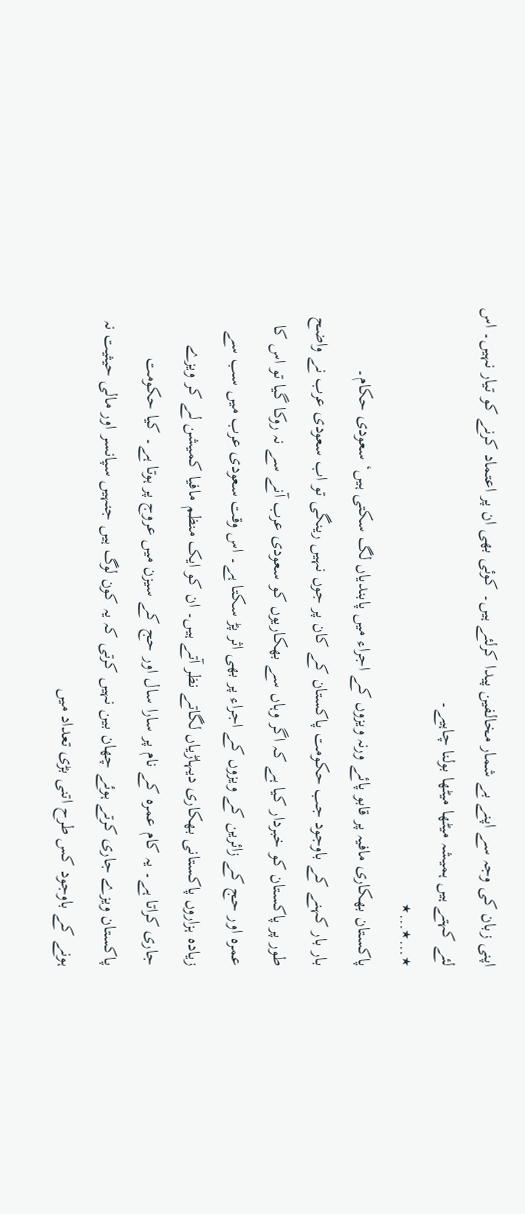اپنی زبان کی وجہ سے اپنے بے شمار مخالفین پیدا کرلئے ہیں۔ کوئی بھی ان پر اعتماد کرنے کو تیار نہیں۔ اس لئے کہتے ہیں ہمیشہ میٹھا میٹھا بولنا چاہیے۔
٭…٭…٭
پاکستان بھکاری مافیہ پر قابو پائے ورنہ ویزوں کے اجراء میں پابندیاں لگ سکتی ہیں‘ سعودی حکام۔
بار بار کہنے کے باوجود جب حکومت پاکستان کے کان پر جوں نہیں رینگی تو اب سعودی عرب نے واضح طور پر پاکستان کو خبردار کیا ہے کہ اگر وہاں سے بھکاریوں کو سعودی عرب آنے سے نہ روکا گیا تو اس کا عمرہ اور حج کے زائرین کے ویزوں کے اجراء پر بھی اثر پڑ سکتا ہے۔ اس وقت سعودی عرب میں سب سے زیادہ ہزاروں پاکستانی بھکاری دیہاڑیاں لگاتے نظر آتے ہیں۔ ان کو ایک منظم مافیا کمیشن لے کر ویزے جاری کراتا ہے۔ یہ کام عمرہ کے نام پر سارا سال اور حج کے سیزن میں عروج پر ہوتا ہے۔ کیا حکومت پاکستان ویزے جاری کرتے ہوئے چھان بین نہیں کرتی کہ یہ کون لوگ ہیں جنہیں سپانسر اور مالی حیثیت نہ ہونے کے باوجود کس طرح اتنی بڑی تعداد میں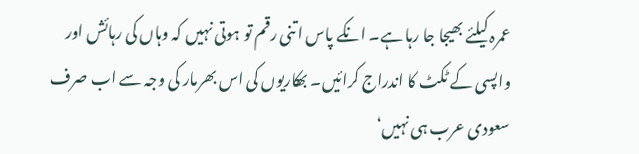عمرہ کیلئے بھیجا جا رہا ہے۔ انکے پاس اتنی رقم تو ہوتی نہیں کہ وہاں کی رہائش اور واپسی کے ٹکٹ کا اندراج کرائیں۔ بھکاریوں کی اس بھرمار کی وجہ سے اب صرف سعودی عرب ہی نہیں‘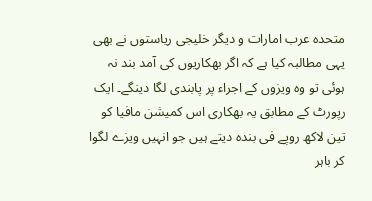متحدہ عرب امارات و دیگر خلیجی ریاستوں نے بھی یہی مطالبہ کیا ہے کہ اگر بھکاریوں کی آمد بند نہ ہوئی تو وہ ویزوں کے اجراء پر پابندی لگا دینگے۔ ایک رپورٹ کے مطابق یہ بھکاری اس کمیشن مافیا کو تین لاکھ روپے فی بندہ دیتے ہیں جو انہیں ویزے لگوا کر باہر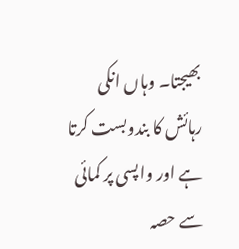بھیجتا۔ وہاں انکی رہائش کا بندوبست کرتا ہے اور واپسی پر کمائی سے حصہ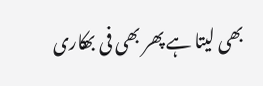بھی لیتا ہے پھر بھی فی بھکاری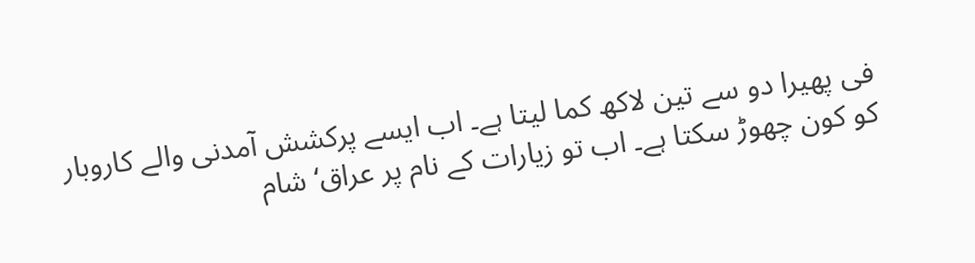فی پھیرا دو سے تین لاکھ کما لیتا ہے۔ اب ایسے پرکشش آمدنی والے کاروبار کو کون چھوڑ سکتا ہے۔ اب تو زیارات کے نام پر عراق‘ شام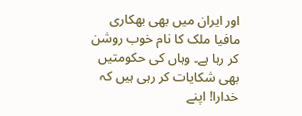اور ایران میں بھی بھکاری مافیا ملک کا نام خوب روشن کر رہا ہے۔ وہاں کی حکومتیں بھی شکایات کر رہی ہیں کہ خدارا! اپنے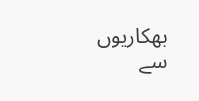بھکاریوں سے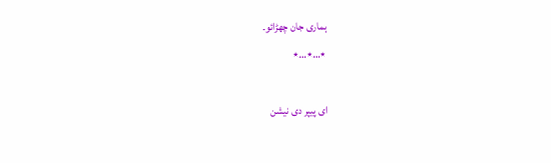ہماری جان چھڑائو۔
٭…٭…٭

ای پیپر دی نیشن